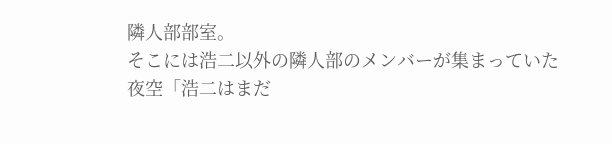隣人部部室。
そこには浩二以外の隣人部のメンバーが集まっていた
夜空「浩二はまだ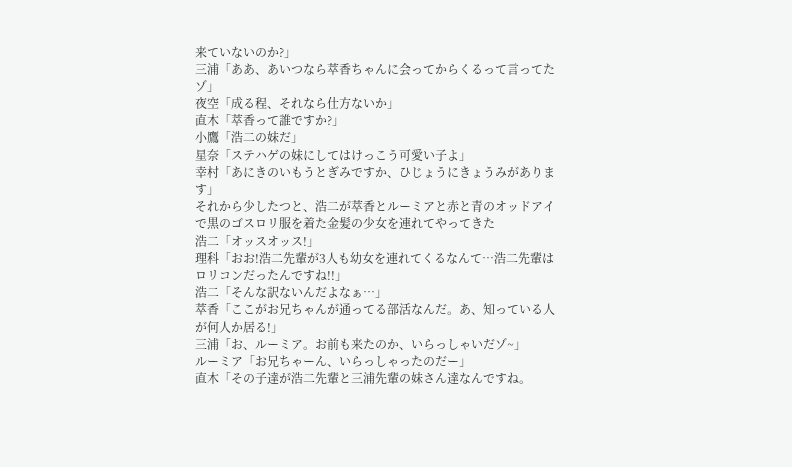来ていないのか?」
三浦「ああ、あいつなら萃香ちゃんに会ってからくるって言ってたゾ」
夜空「成る程、それなら仕方ないか」
直木「萃香って誰ですか?」
小鷹「浩二の妹だ」
星奈「ステハゲの妹にしてはけっこう可愛い子よ」
幸村「あにきのいもうとぎみですか、ひじょうにきょうみがあります」
それから少したつと、浩二が萃香とルーミアと赤と青のオッドアイで黒のゴスロリ服を着た金髪の少女を連れてやってきた
浩二「オッスオッス!」
理科「おお!浩二先輩が3人も幼女を連れてくるなんて…浩二先輩はロリコンだったんですね!!」
浩二「そんな訳ないんだよなぁ…」
萃香「ここがお兄ちゃんが通ってる部活なんだ。あ、知っている人が何人か居る!」
三浦「お、ルーミア。お前も来たのか、いらっしゃいだゾ~」
ルーミア「お兄ちゃーん、いらっしゃったのだー」
直木「その子達が浩二先輩と三浦先輩の妹さん達なんですね。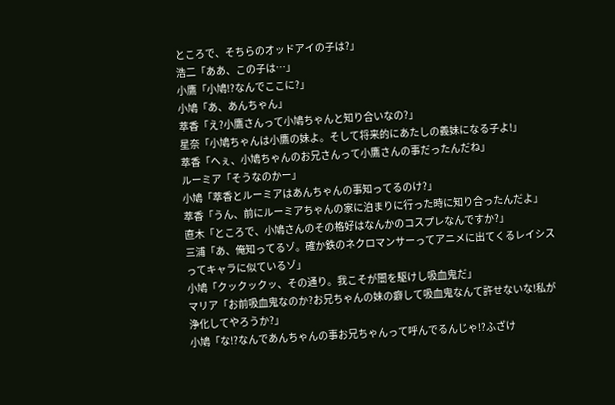ところで、そちらのオッドアイの子は?」
浩二「ああ、この子は…」
小鷹「小鳩!?なんでここに?」
小鳩「あ、あんちゃん」
萃香「え?小鷹さんって小鳩ちゃんと知り合いなの?」
星奈「小鳩ちゃんは小鷹の妹よ。そして将来的にあたしの義妹になる子よ!」
萃香「へぇ、小鳩ちゃんのお兄さんって小鷹さんの事だったんだね」
ルーミア「そうなのかー」
小鳩「萃香とルーミアはあんちゃんの事知ってるのけ?」
萃香「うん、前にルーミアちゃんの家に泊まりに行った時に知り合ったんだよ」
直木「ところで、小鳩さんのその格好はなんかのコスプレなんですか?」
三浦「あ、俺知ってるゾ。確か鉄のネクロマンサーってアニメに出てくるレイシスってキャラに似ているゾ」
小鳩「クックックッ、その通り。我こそが闇を駆けし吸血鬼だ」
マリア「お前吸血鬼なのか?お兄ちゃんの妹の癖して吸血鬼なんて許せないな!私が浄化してやろうか?」
小鳩「な!?なんであんちゃんの事お兄ちゃんって呼んでるんじゃ!?ふざけ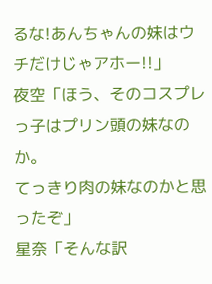るな!あんちゃんの妹はウチだけじゃアホー!!」
夜空「ほう、そのコスプレっ子はプリン頭の妹なのか。
てっきり肉の妹なのかと思ったぞ」
星奈「そんな訳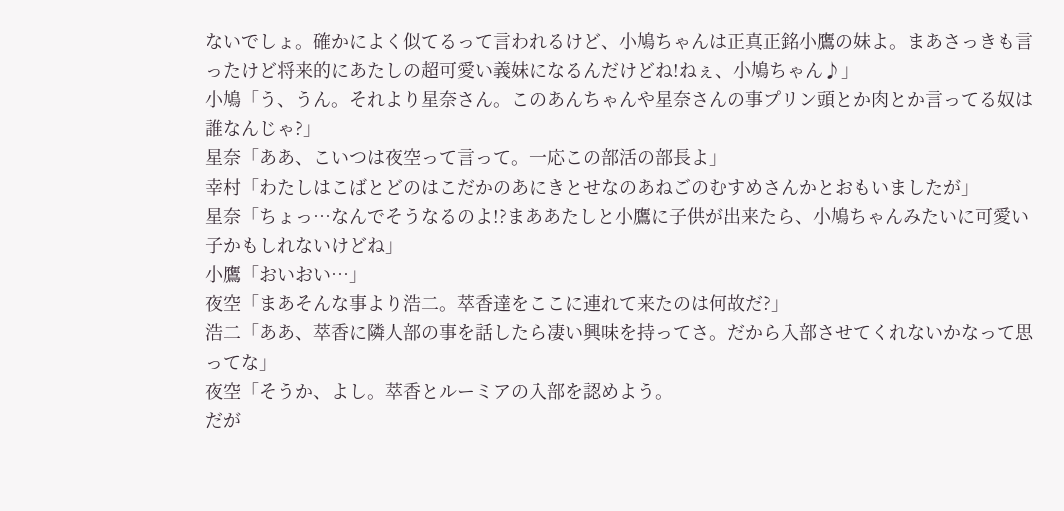ないでしょ。確かによく似てるって言われるけど、小鳩ちゃんは正真正銘小鷹の妹よ。まあさっきも言ったけど将来的にあたしの超可愛い義妹になるんだけどね!ねぇ、小鳩ちゃん♪」
小鳩「う、うん。それより星奈さん。このあんちゃんや星奈さんの事プリン頭とか肉とか言ってる奴は誰なんじゃ?」
星奈「ああ、こいつは夜空って言って。一応この部活の部長よ」
幸村「わたしはこばとどのはこだかのあにきとせなのあねごのむすめさんかとおもいましたが」
星奈「ちょっ…なんでそうなるのよ!?まああたしと小鷹に子供が出来たら、小鳩ちゃんみたいに可愛い子かもしれないけどね」
小鷹「おいおい…」
夜空「まあそんな事より浩二。萃香達をここに連れて来たのは何故だ?」
浩二「ああ、萃香に隣人部の事を話したら凄い興味を持ってさ。だから入部させてくれないかなって思ってな」
夜空「そうか、よし。萃香とルーミアの入部を認めよう。
だが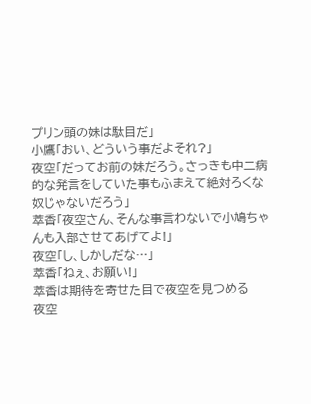プリン頭の妹は駄目だ」
小鷹「おい、どういう事だよそれ?」
夜空「だってお前の妹だろう。さっきも中二病的な発言をしていた事もふまえて絶対ろくな奴じゃないだろう」
萃香「夜空さん、そんな事言わないで小鳩ちゃんも入部させてあげてよ!」
夜空「し、しかしだな…」
萃香「ねぇ、お願い!」
萃香は期待を寄せた目で夜空を見つめる
夜空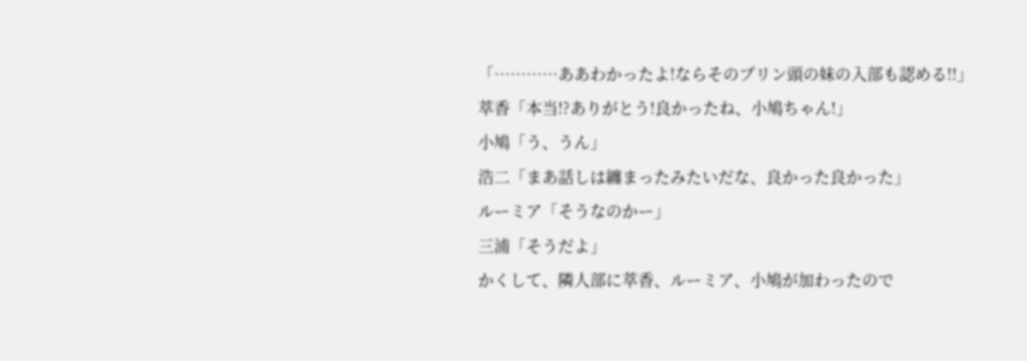「…………ああわかったよ!ならそのプリン頭の妹の入部も認める!!」
萃香「本当!?ありがとう!良かったね、小鳩ちゃん!」
小鳩「う、うん」
浩二「まあ話しは纏まったみたいだな、良かった良かった」
ルーミア「そうなのかー」
三浦「そうだよ」
かくして、隣人部に萃香、ルーミア、小鳩が加わったので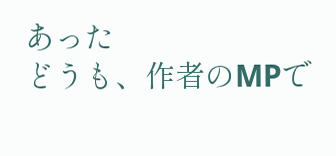あった
どうも、作者のMPで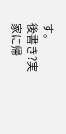す。
後書き?実家に帰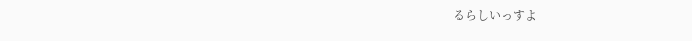るらしいっすよ